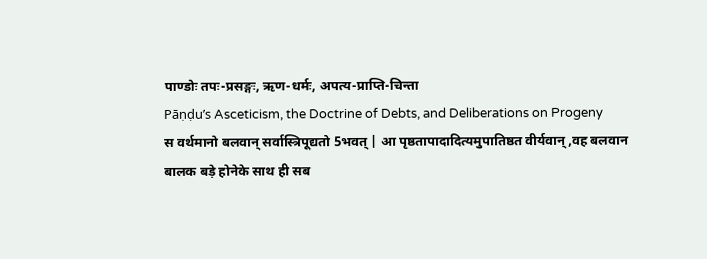पाण्डोः तपः-प्रसङ्गः, ऋण-धर्मः, अपत्य-प्राप्ति-चिन्ता
Pāṇḍu’s Asceticism, the Doctrine of Debts, and Deliberations on Progeny
स वर्थमानो बलवान् सर्वास्त्रिपूद्यतो 5भवत् | आ पृष्ठतापादादित्यमुपातिष्ठत वीर्यवान्,वह बलवान बालक बड़े होनेके साथ ही सब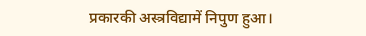प्रकारकी अस्त्रविद्यामें निपुण हुआ।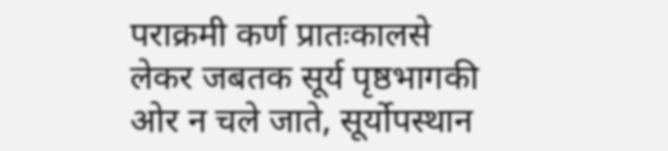पराक्रमी कर्ण प्रातःकालसे लेकर जबतक सूर्य पृष्ठभागकी ओर न चले जाते, सूर्योपस्थान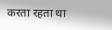करता रहता था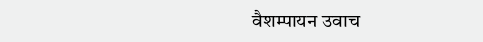वैशम्पायन उवाच